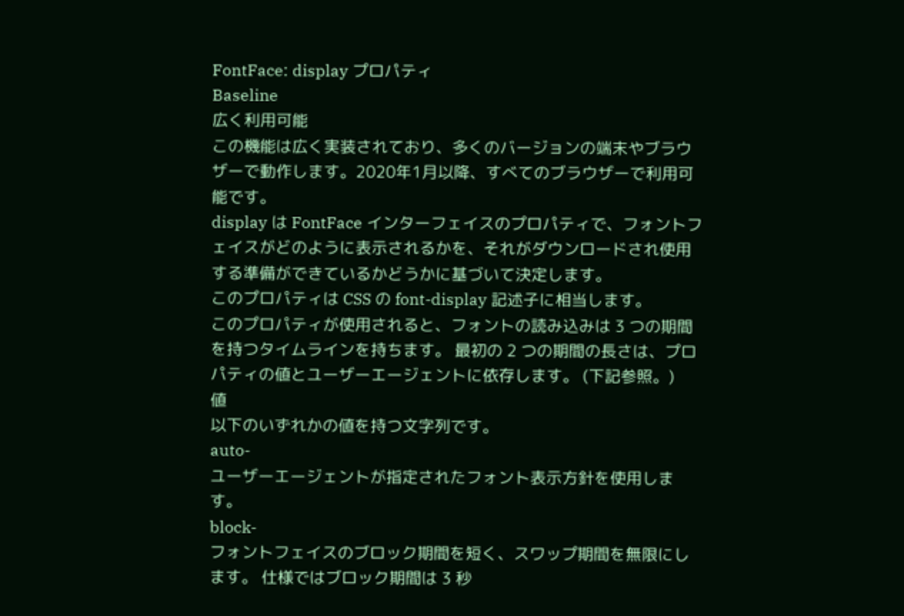FontFace: display プロパティ
Baseline
広く利用可能
この機能は広く実装されており、多くのバージョンの端末やブラウザーで動作します。2020年1月以降、すべてのブラウザーで利用可能です。
display は FontFace インターフェイスのプロパティで、フォントフェイスがどのように表示されるかを、それがダウンロードされ使用する準備ができているかどうかに基づいて決定します。
このプロパティは CSS の font-display 記述子に相当します。
このプロパティが使用されると、フォントの読み込みは 3 つの期間を持つタイムラインを持ちます。 最初の 2 つの期間の長さは、プロパティの値とユーザーエージェントに依存します。 (下記参照。)
値
以下のいずれかの値を持つ文字列です。
auto-
ユーザーエージェントが指定されたフォント表示方針を使用します。
block-
フォントフェイスのブロック期間を短く、スワップ期間を無限にします。 仕様ではブロック期間は 3 秒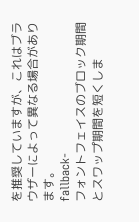を推奨していますが、これはブラウザーによって異なる場合があります。
fallback-
フォントフェイスのブロック期間とスワップ期間を短くしま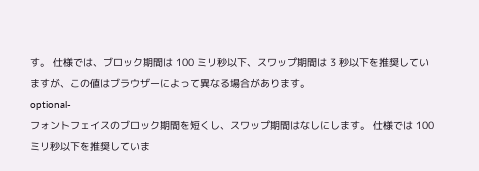す。 仕様では、ブロック期間は 100 ミリ秒以下、スワップ期間は 3 秒以下を推奨していますが、この値はブラウザーによって異なる場合があります。
optional-
フォントフェイスのブロック期間を短くし、スワップ期間はなしにします。 仕様では 100 ミリ秒以下を推奨していま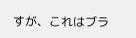すが、これはブラ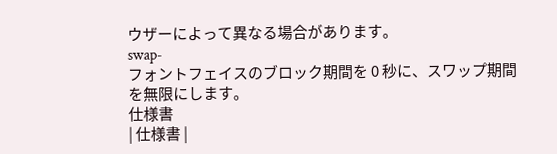ウザーによって異なる場合があります。
swap-
フォントフェイスのブロック期間を 0 秒に、スワップ期間を無限にします。
仕様書
| 仕様書 |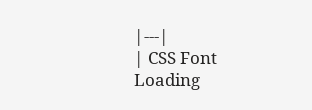|---|
| CSS Font Loading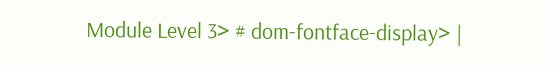Module Level 3> # dom-fontface-display> |